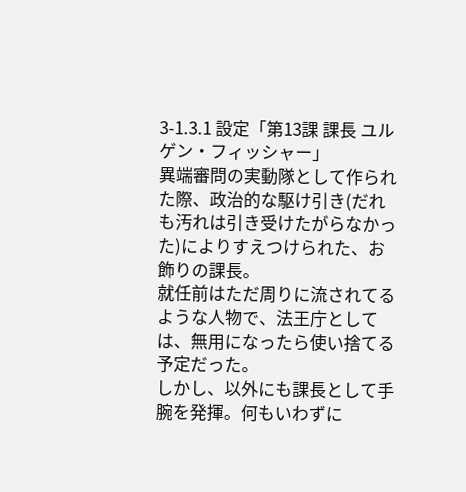3-1.3.1 設定「第13課 課長 ユルゲン・フィッシャー」
異端審問の実動隊として作られた際、政治的な駆け引き(だれも汚れは引き受けたがらなかった)によりすえつけられた、お飾りの課長。
就任前はただ周りに流されてるような人物で、法王庁としては、無用になったら使い捨てる予定だった。
しかし、以外にも課長として手腕を発揮。何もいわずに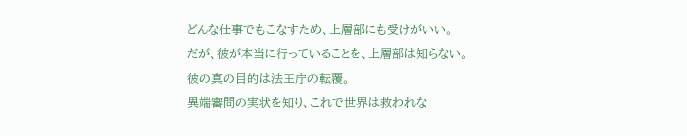どんな仕事でもこなすため、上層部にも受けがいい。
だが、彼が本当に行っていることを、上層部は知らない。
彼の真の目的は法王庁の転覆。
異端審問の実状を知り、これで世界は救われな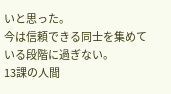いと思った。
今は信頼できる同士を集めている段階に過ぎない。
13課の人間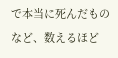で本当に死んだものなど、数えるほど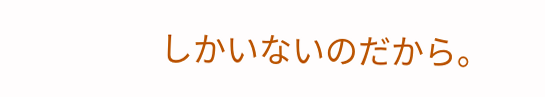しかいないのだから。